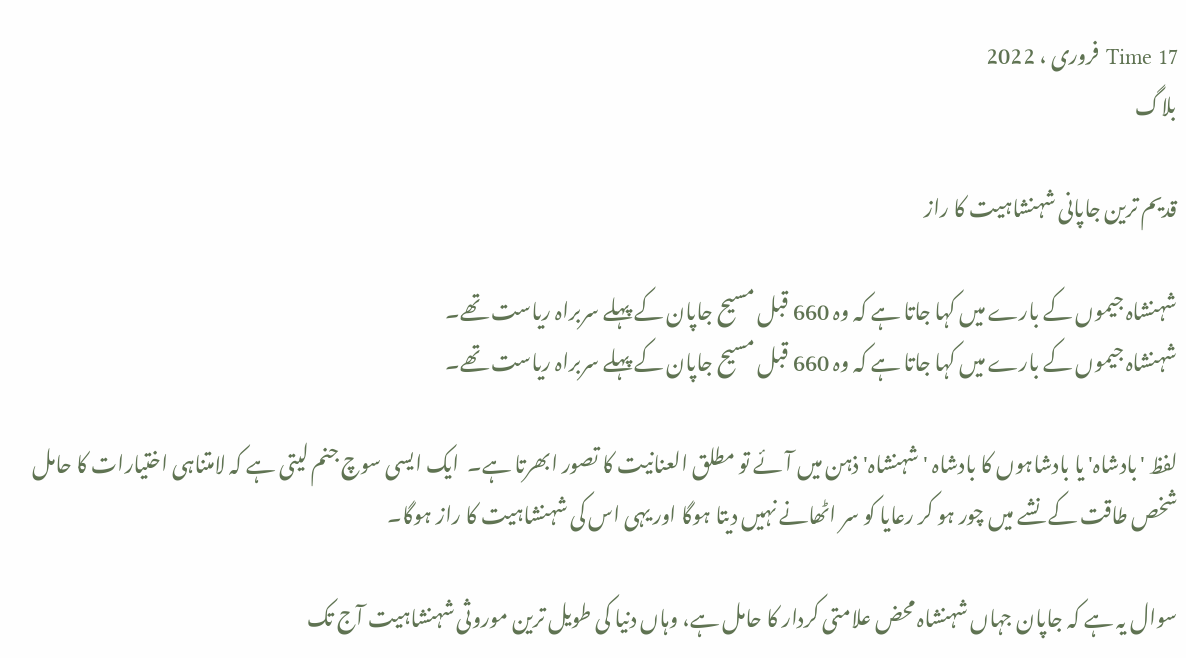Time 17 فروری ، 2022
بلاگ

قدیم ترین جاپانی شہنشاہیت کا راز

شہنشاہ جیموں کے بارے میں کہا جاتا ہے کہ وہ 660 قبل مسیح جاپان کے پہلے سربراہ ریاست تھے۔
شہنشاہ جیموں کے بارے میں کہا جاتا ہے کہ وہ 660 قبل مسیح جاپان کے پہلے سربراہ ریاست تھے۔

لفظ 'بادشاہ' یا بادشاہوں کا بادشاہ 'شہنشاہ' ذہن میں آئے تو مطلق العنانیت کا تصور ابھرتا ہے۔  ایک ایسی سوچ جنم لیتی ہے کہ لامتناہی اختیارات کا حامل شخص طاقت کے نشے میں چور ہو کر رعایا کو سر اٹھانے نہیں دیتا ہوگا اور یہی اس کی شہنشاہیت کا راز ہوگا۔

سوال یہ ہے کہ جاپان جہاں شہنشاہ محض علامتی کردار کا حامل ہے، وہاں دنیا کی طویل ترین موروثی شہنشاہیت آج تک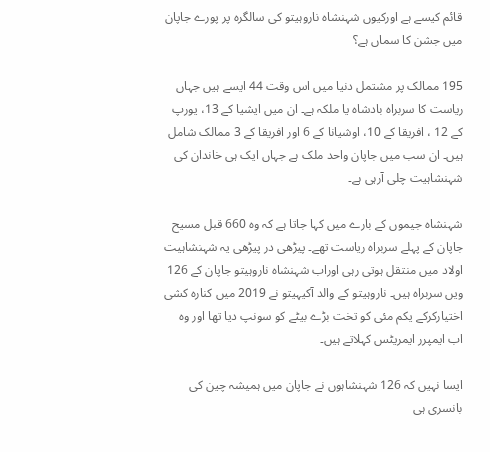قائم کیسے ہے اورکیوں شہنشاہ ناروہیتو کی سالگرہ پر پورے جاپان میں جشن کا سماں ہے؟

195 ممالک پر مشتمل دنیا میں اس وقت 44 ایسے ہیں جہاں ریاست کا سربراہ بادشاہ یا ملکہ ہے۔ ان میں ایشیا کے 13، یورپ کے 12 ، افریقا کے 10، اوشیانا کے 6 اور افریقا کے 3 ممالک شامل ہیں۔ ان سب میں جاپان واحد ملک ہے جہاں ایک ہی خاندان کی شہنشاہیت چلی آرہی ہے۔

شہنشاہ جیموں کے بارے میں کہا جاتا ہے کہ وہ 660 قبل مسیح جاپان کے پہلے سربراہ ریاست تھے۔ پیڑھی در پیڑھی یہ شہنشاہیت اولاد میں منتقل ہوتی رہی اوراب شہنشاہ ناروہیتو جاپان کے 126 ویں سربراہ ہیں۔ ناروہیتو کے والد آکیہیتو نے 2019 میں کنارہ کشی اختیارکرکے یکم مئی کو تخت بڑے بیٹے کو سونپ دیا تھا اور وہ اب ایمپرر ایمریٹس کہلاتے ہیں۔

ایسا نہیں کہ 126 شہنشاہوں نے جاپان میں ہمیشہ چین کی بانسری ہی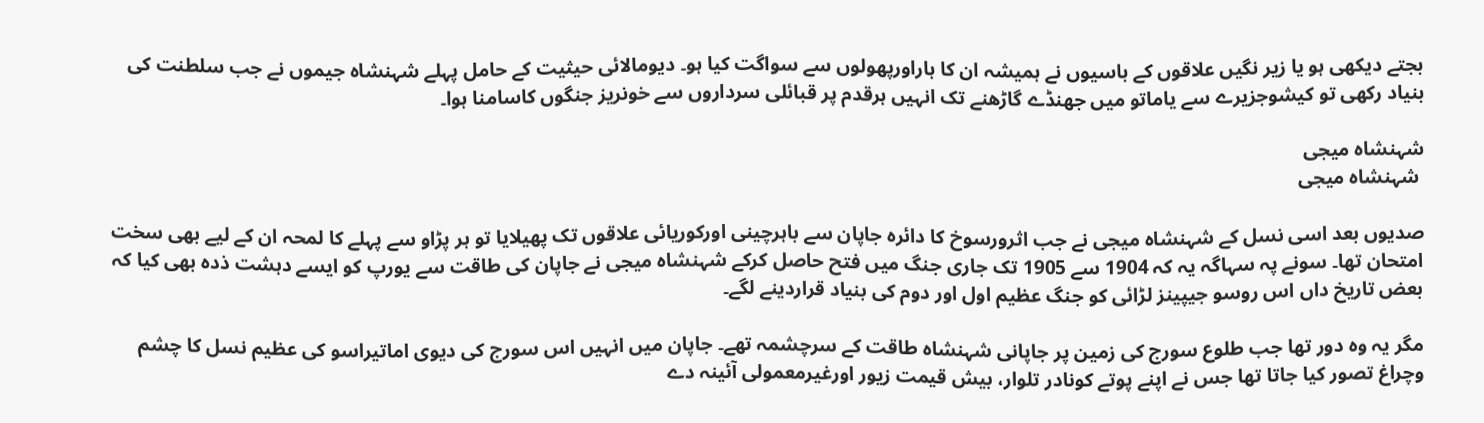بجتے دیکھی ہو یا زیر نگیں علاقوں کے باسیوں نے ہمیشہ ان کا ہاراورپھولوں سے سواگت کیا ہو۔ دیومالائی حیثیت کے حامل پہلے شہنشاہ جیموں نے جب سلطنت کی بنیاد رکھی تو کیشوجزیرے سے یاماتو میں جھنڈے گاڑھنے تک انہیں ہرقدم پر قبائلی سرداروں سے خونریز جنگوں کاسامنا ہوا۔

شہنشاہ میجی
 شہنشاہ میجی

صدیوں بعد اسی نسل کے شہنشاہ میجی نے جب اثرورسوخ کا دائرہ جاپان سے باہرچینی اورکوریائی علاقوں تک پھیلایا تو ہر پڑاو سے پہلے کا لمحہ ان کے لیے بھی سخت امتحان تھا۔ سونے پہ سہاگہ یہ کہ 1904 سے 1905 تک جاری جنگ میں فتح حاصل کرکے شہنشاہ میجی نے جاپان کی طاقت سے یورپ کو ایسے دہشت ذدہ بھی کیا کہ بعض تاریخ داں اس روسو جیپینز لڑائی کو جنگ عظیم اول اور دوم کی بنیاد قراردینے لگے۔

مگر یہ وہ دور تھا جب طلوع سورج کی زمین پر جاپانی شہنشاہ طاقت کے سرچشمہ تھے۔ جاپان میں انہیں اس سورج کی دیوی اماتیراسو کی عظیم نسل کا چشم وچراغ تصور کیا جاتا تھا جس نے اپنے پوتے کونادر تلوار، بیش قیمت زیور اورغیرمعمولی آئینہ دے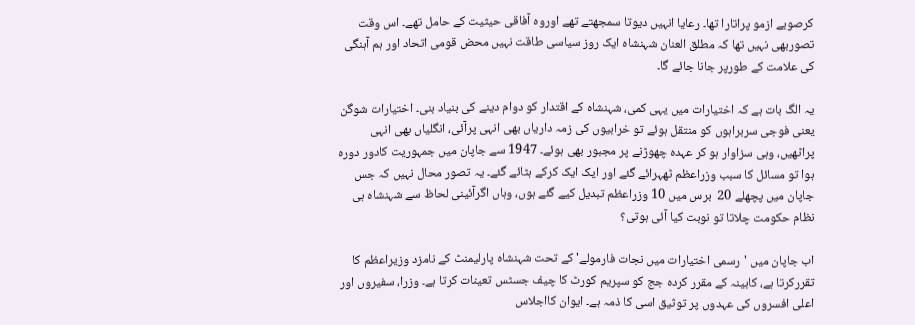کرصوبے ازمو پراتارا تھا۔ رعایا انہیں دیوتا سمجھتے تھے اوروہ آفاقی حیثیت کے حامل تھے۔ اس وقت تصوربھی نہیں تھا کہ مطلق العنان شہنشاہ ایک روز سیاسی طاقت نہیں محض قومی اتحاد اور ہم آہنگی کی علامت کے طورپر جانا جائے گا۔

یہ الگ بات ہے کہ اختیارات میں یہی کمی، شہنشاہ کے اقتدار کو دوام دینے کی بنیاد بنی۔ اختیارات شوگن یعنی فوجی سربراہوں کو منتقل ہوئے تو خرابیوں کی زمہ داریاں بھی انہی پرآئی، انگلیاں بھی انہی پراٹھیں، وہی سزاوار ہو کر عہدہ چھوڑنے پر مجبور بھی ہوئے۔ 1947 سے جاپان میں جمہوریت کادور دورہ ہوا تو مسائل کا سبب وزراعظم ٹھہرائے گئے اور ایک ایک کرکے ہٹائے گئے۔ یہ تصور محال نہیں کہ جس جاپان میں پچھلے 20  برس میں 10 وزراعظم تبدیل کیے گئے ہوں، وہاں اگرآئینی لحاظ سے شہنشاہ ہی نظام حکومت چلاتا تو نوبت کیا آئی ہوتی؟

اب جاپان میں 'رسمی اختیارات میں نجات فارمولے' کے تحت شہنشاہ پارلیمنٹ کے نامزد وزیراعظم کا تقررکرتا ہے، کابینہ کے مقرر کردہ جج کو سپریم کورٹ کا چیف جسٹس تعینات کرتا ہے۔ وزرا، سفیروں اور اعلی افسروں کی عہدوں پر توثیق اسی کا ذمہ ہے۔ ایوان کااجلاس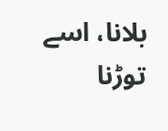بلانا، اسے توڑنا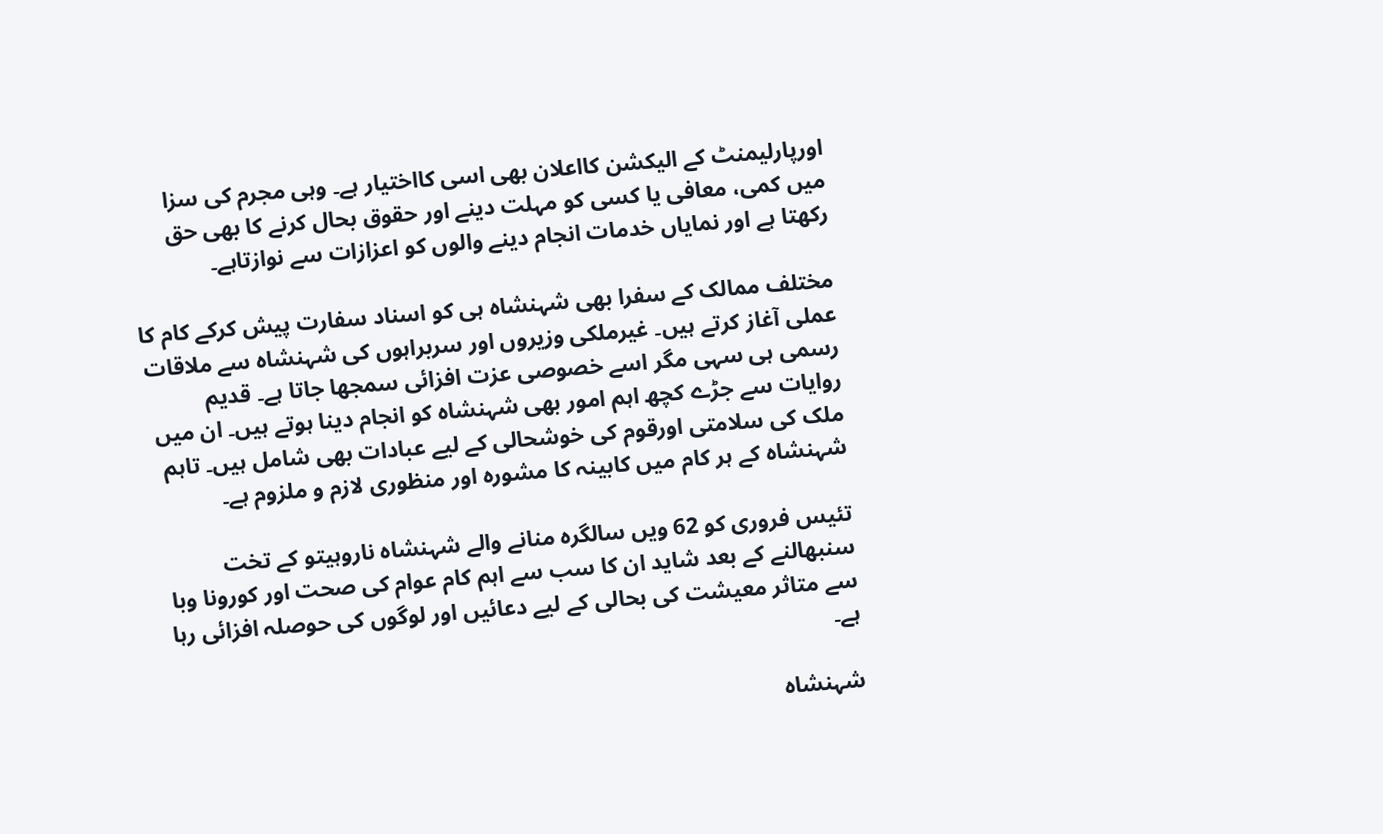اورپارلیمنٹ کے الیکشن کااعلان بھی اسی کااختیار ہے۔ وہی مجرم کی سزا میں کمی، معافی یا کسی کو مہلت دینے اور حقوق بحال کرنے کا بھی حق رکھتا ہے اور نمایاں خدمات انجام دینے والوں کو اعزازات سے نوازتاہے۔

مختلف ممالک کے سفرا بھی شہنشاہ ہی کو اسناد سفارت پیش کرکے کام کا عملی آغاز کرتے ہیں۔ غیرملکی وزیروں اور سربراہوں کی شہنشاہ سے ملاقات رسمی ہی سہی مگر اسے خصوصی عزت افزائی سمجھا جاتا ہے۔ قدیم روایات سے جڑے کچھ اہم امور بھی شہنشاہ کو انجام دینا ہوتے ہیں۔ ان میں ملک کی سلامتی اورقوم کی خوشحالی کے لیے عبادات بھی شامل ہیں۔ تاہم شہنشاہ کے ہر کام میں کابینہ کا مشورہ اور منظوری لازم و ملزوم ہے۔

تئیس فروری کو 62 ویں سالگرہ منانے والے شہنشاہ ناروہیتو کے تخت سنبھالنے کے بعد شاید ان کا سب سے اہم کام عوام کی صحت اور کورونا وبا سے متاثر معیشت کی بحالی کے لیے دعائیں اور لوگوں کی حوصلہ افزائی رہا ہے۔

شہنشاہ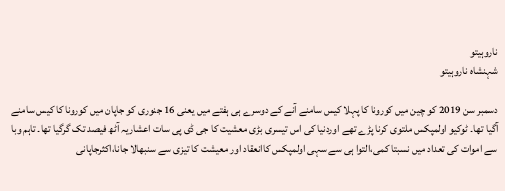ناروہیتو
شہنشاہ ناروہیتو

دسمبر سن 2019 کو چین میں کورونا کا پہلا کیس سامنے آنے کے دوسرے ہی ہفتے میں یعنی 16 جنوری کو جاپان میں کورونا کا کیس سامنے آگیا تھا۔ ٹوکیو اولمپکس ملتوی کرنا پڑے تھے اوردنیا کی اس تیسری بڑی معشیت کا جی ڈی پی سات اعشاریہ آٹھ فیصد تک گرگیا تھا۔ تاہم وبا سے اموات کی تعداد میں نسبتا کمی،التوا ہی سے سہی اولمپکس کاانعقاد اور معیشت کا تیزی سے سنبھالا جانا،اکثرجاپانی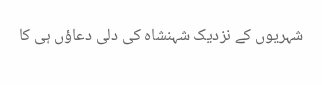شہریوں کے نزدیک شہنشاہ کی دلی دعاؤں ہی کا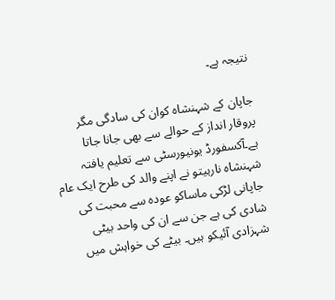نتیجہ ہے۔

جاپان کے شہنشاہ کوان کی سادگی مگر پروقار انداز کے حوالے سے بھی جانا جاتا ہے۔آکسفورڈ یونیورسٹی سے تعلیم یافتہ شہنشاہ نارہیتو نے اپنے والد کی طرح ایک عام جاپانی لڑکی ماساکو عودہ سے محبت کی شادی کی ہے جن سے ان کی واحد بیٹی شہزادی آئیکو ہیں۔ بیٹے کی خواہش میں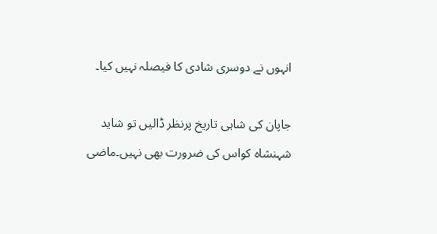انہوں نے دوسری شادی کا فیصلہ نہیں کیا۔

جاپان کی شاہی تاریخ پرنظر ڈالیں تو شاید شہنشاہ کواس کی ضرورت بھی نہیں۔ماضی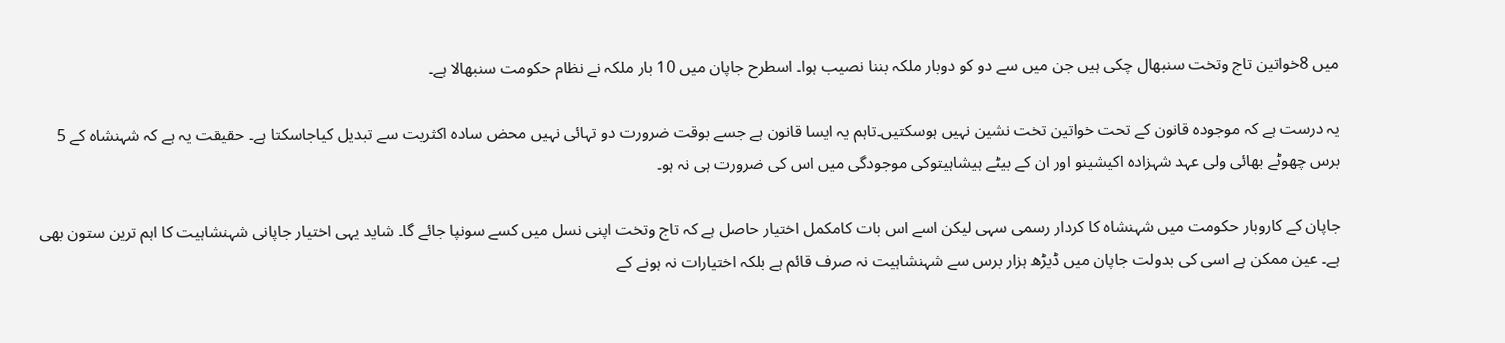میں 8خواتین تاج وتخت سنبھال چکی ہیں جن میں سے دو کو دوبار ملکہ بننا نصیب ہوا۔ اسطرح جاپان میں 10 بار ملکہ نے نظام حکومت سنبھالا ہے۔

یہ درست ہے کہ موجودہ قانون کے تحت خواتین تخت نشین نہیں ہوسکتیں۔تاہم یہ ایسا قانون ہے جسے بوقت ضرورت دو تہائی نہیں محض سادہ اکثریت سے تبدیل کیاجاسکتا ہے۔ حقیقت یہ ہے کہ شہنشاہ کے 5 برس چھوٹے بھائی ولی عہد شہزادہ اکیشینو اور ان کے بیٹے ہیشاہیتوکی موجودگی میں اس کی ضرورت ہی نہ ہو۔

جاپان کے کاروبار حکومت میں شہنشاہ کا کردار رسمی سہی لیکن اسے اس بات کامکمل اختیار حاصل ہے کہ تاج وتخت اپنی نسل میں کسے سونپا جائے گا۔ شاید یہی اختیار جاپانی شہنشاہیت کا اہم ترین ستون بھی ہے۔ عین ممکن ہے اسی کی بدولت جاپان میں ڈیڑھ ہزار برس سے شہنشاہیت نہ صرف قائم ہے بلکہ اختیارات نہ ہونے کے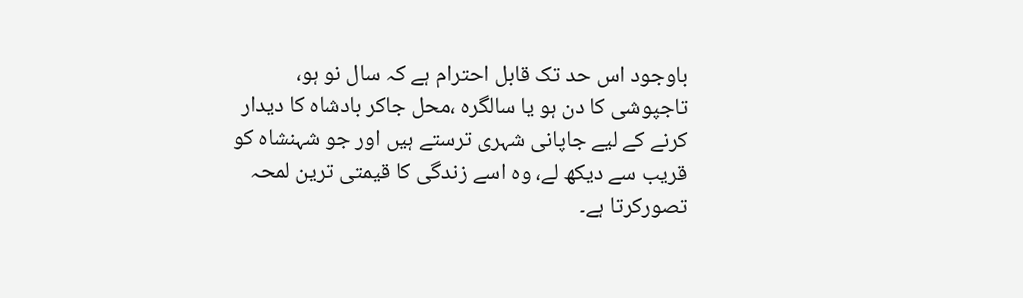باوجود اس حد تک قابل احترام ہے کہ سال نو ہو، تاجپوشی کا دن ہو یا سالگرہ ،محل جاکر بادشاہ کا دیدار کرنے کے لیے جاپانی شہری ترستے ہیں اور جو شہنشاہ کو قریب سے دیکھ لے، وہ اسے زندگی کا قیمتی ترین لمحہ تصورکرتا ہے۔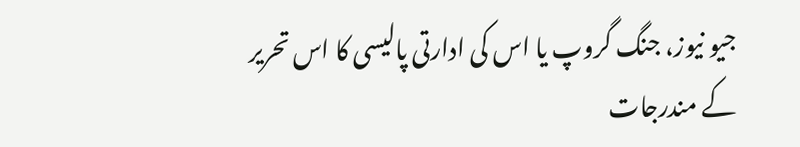جیو نیوز، جنگ گروپ یا اس کی ادارتی پالیسی کا اس تحریر کے مندرجات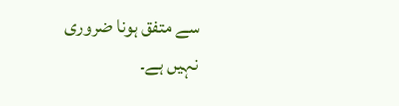سے متفق ہونا ضروری نہیں ہے۔